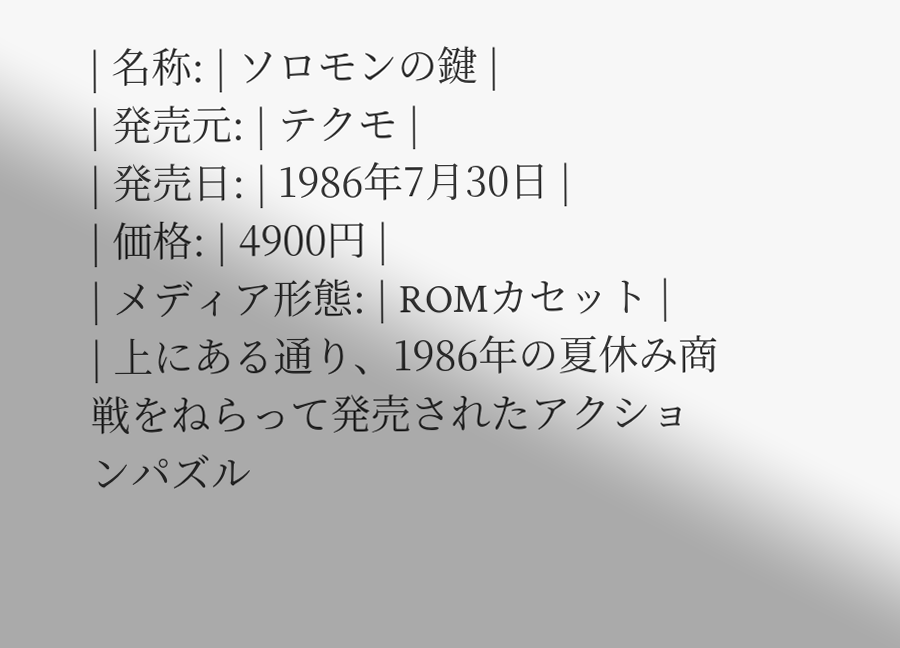| 名称: | ソロモンの鍵 |
| 発売元: | テクモ |
| 発売日: | 1986年7月30日 |
| 価格: | 4900円 |
| メディア形態: | ROMカセット |
| 上にある通り、1986年の夏休み商戦をねらって発売されたアクションパズル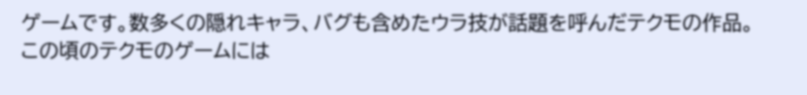ゲームです。数多くの隠れキャラ、バグも含めたウラ技が話題を呼んだテクモの作品。 この頃のテクモのゲームには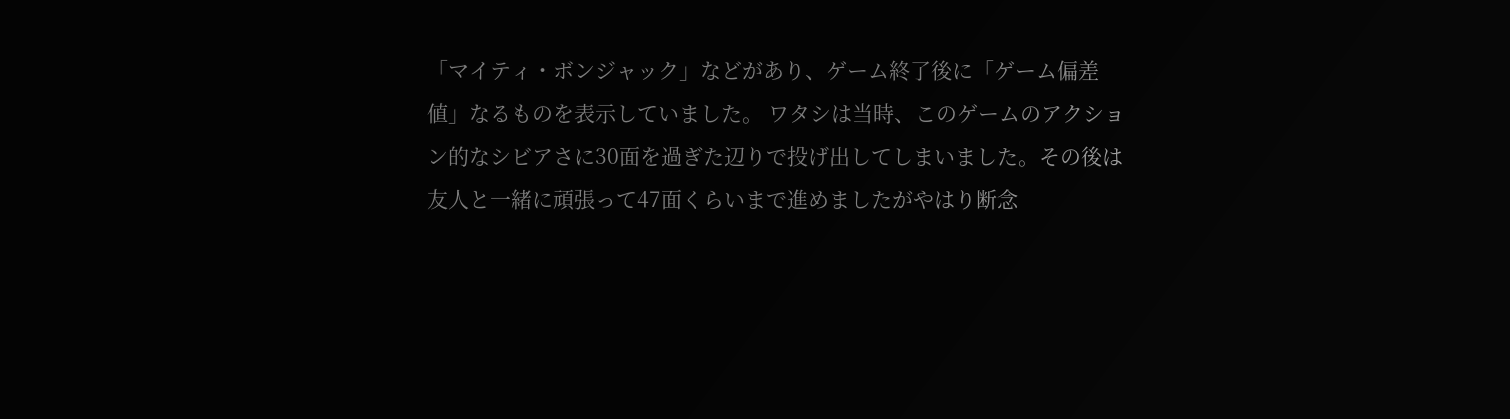「マイティ・ボンジャック」などがあり、ゲーム終了後に「ゲーム偏差値」なるものを表示していました。 ワタシは当時、このゲームのアクション的なシビアさに30面を過ぎた辺りで投げ出してしまいました。その後は友人と一緒に頑張って47面くらいまで進めましたがやはり断念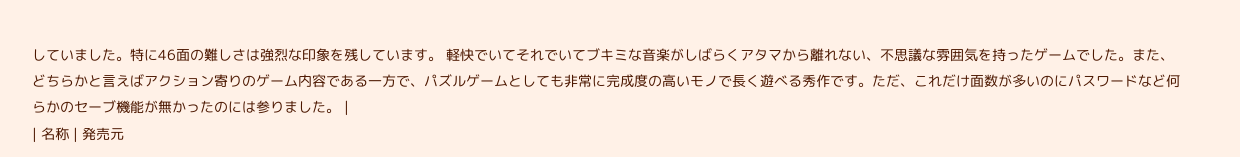していました。特に46面の難しさは強烈な印象を残しています。 軽快でいてそれでいてブキミな音楽がしばらくアタマから離れない、不思議な雰囲気を持ったゲームでした。また、どちらかと言えばアクション寄りのゲーム内容である一方で、パズルゲームとしても非常に完成度の高いモノで長く遊べる秀作です。ただ、これだけ面数が多いのにパスワードなど何らかのセーブ機能が無かったのには参りました。 |
| 名称 | 発売元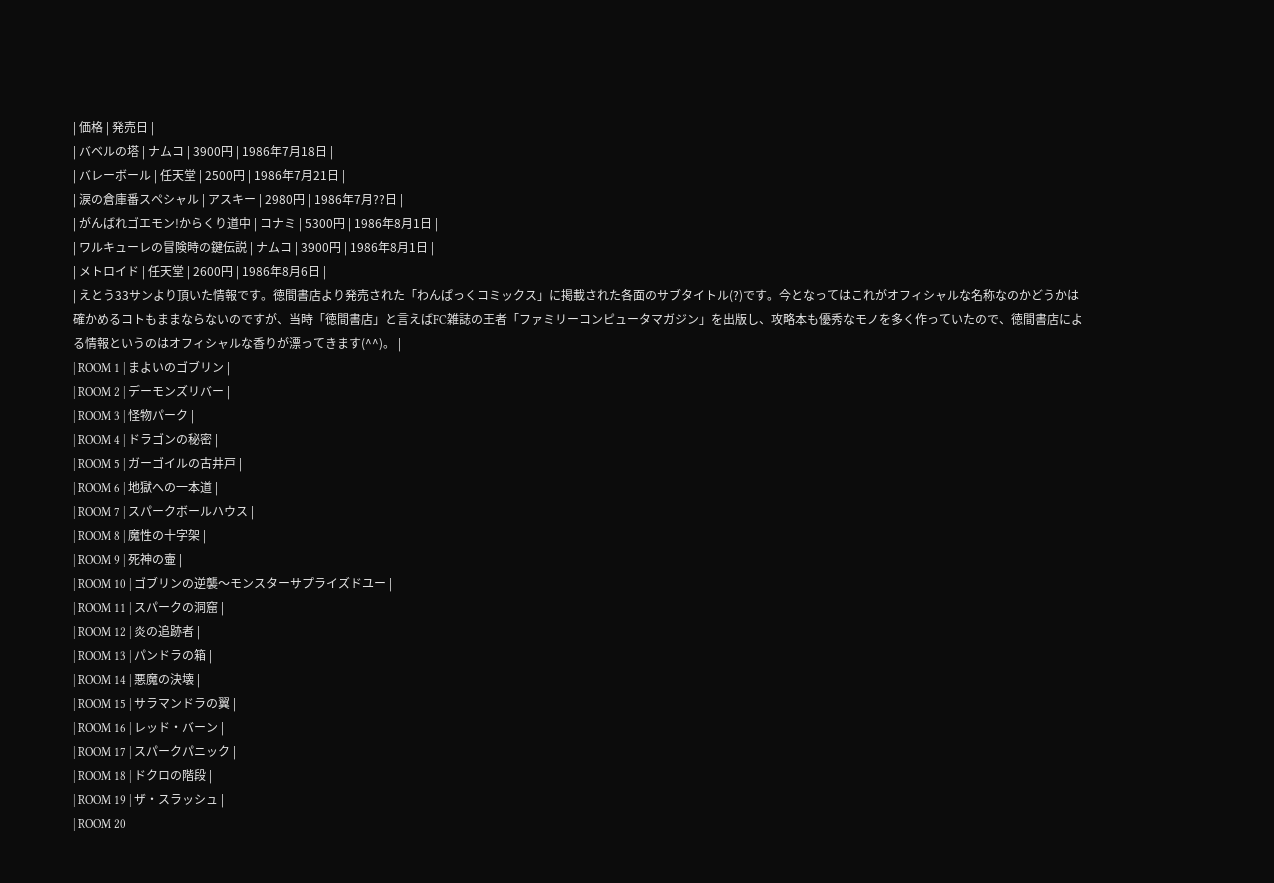| 価格 | 発売日 |
| バベルの塔 | ナムコ | 3900円 | 1986年7月18日 |
| バレーボール | 任天堂 | 2500円 | 1986年7月21日 |
| 涙の倉庫番スペシャル | アスキー | 2980円 | 1986年7月??日 |
| がんばれゴエモン!からくり道中 | コナミ | 5300円 | 1986年8月1日 |
| ワルキューレの冒険時の鍵伝説 | ナムコ | 3900円 | 1986年8月1日 |
| メトロイド | 任天堂 | 2600円 | 1986年8月6日 |
| えとう33サンより頂いた情報です。徳間書店より発売された「わんぱっくコミックス」に掲載された各面のサブタイトル(?)です。今となってはこれがオフィシャルな名称なのかどうかは確かめるコトもままならないのですが、当時「徳間書店」と言えばFC雑誌の王者「ファミリーコンピュータマガジン」を出版し、攻略本も優秀なモノを多く作っていたので、徳間書店による情報というのはオフィシャルな香りが漂ってきます(^^)。 |
| ROOM 1 | まよいのゴブリン |
| ROOM 2 | デーモンズリバー |
| ROOM 3 | 怪物パーク |
| ROOM 4 | ドラゴンの秘密 |
| ROOM 5 | ガーゴイルの古井戸 |
| ROOM 6 | 地獄への一本道 |
| ROOM 7 | スパークボールハウス |
| ROOM 8 | 魔性の十字架 |
| ROOM 9 | 死神の壷 |
| ROOM 10 | ゴブリンの逆襲〜モンスターサプライズドユー |
| ROOM 11 | スパークの洞窟 |
| ROOM 12 | 炎の追跡者 |
| ROOM 13 | パンドラの箱 |
| ROOM 14 | 悪魔の決壊 |
| ROOM 15 | サラマンドラの翼 |
| ROOM 16 | レッド・バーン |
| ROOM 17 | スパークパニック |
| ROOM 18 | ドクロの階段 |
| ROOM 19 | ザ・スラッシュ |
| ROOM 20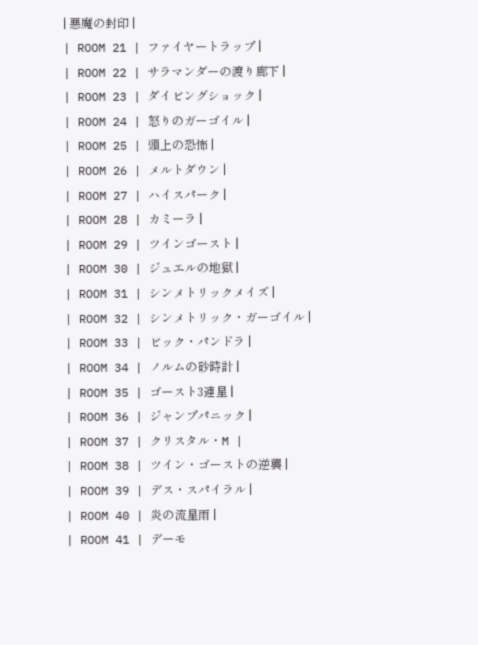| 悪魔の封印 |
| ROOM 21 | ファイヤートラップ |
| ROOM 22 | サラマンダーの渡り廊下 |
| ROOM 23 | ダイビングショック |
| ROOM 24 | 怒りのガーゴイル |
| ROOM 25 | 頭上の恐怖 |
| ROOM 26 | メルトダウン |
| ROOM 27 | ハイスパーク |
| ROOM 28 | カミーラ |
| ROOM 29 | ツインゴースト |
| ROOM 30 | ジュエルの地獄 |
| ROOM 31 | シンメトリックメイズ |
| ROOM 32 | シンメトリック・ガーゴイル |
| ROOM 33 | ビック・パンドラ |
| ROOM 34 | ノルムの砂時計 |
| ROOM 35 | ゴースト3連星 |
| ROOM 36 | ジャンプパニック |
| ROOM 37 | クリスタル・M |
| ROOM 38 | ツイン・ゴーストの逆襲 |
| ROOM 39 | デス・スパイラル |
| ROOM 40 | 炎の流星雨 |
| ROOM 41 | デーモ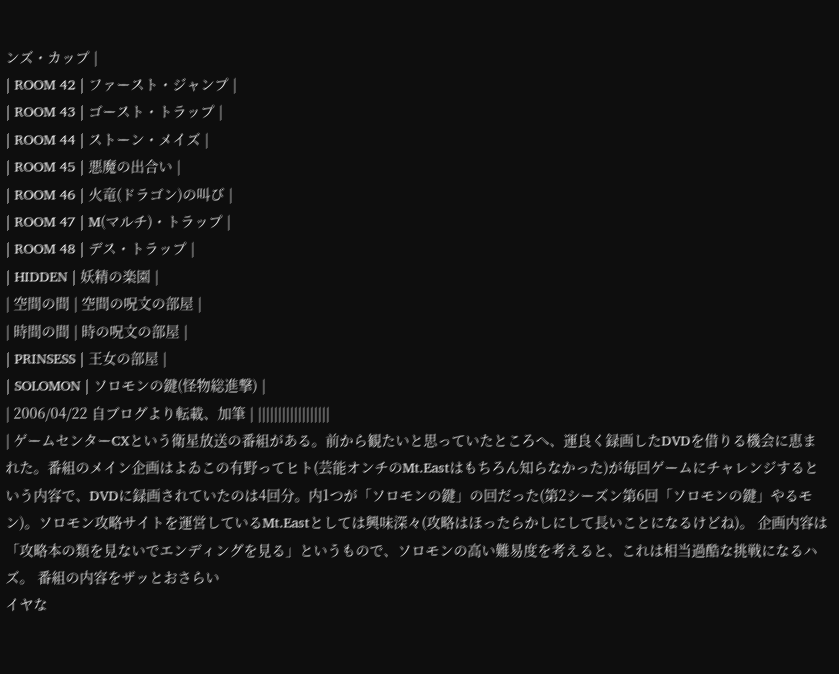ンズ・カップ |
| ROOM 42 | ファースト・ジャンプ |
| ROOM 43 | ゴースト・トラップ |
| ROOM 44 | ストーン・メイズ |
| ROOM 45 | 悪魔の出合い |
| ROOM 46 | 火竜(ドラゴン)の叫び |
| ROOM 47 | M(マルチ)・トラップ |
| ROOM 48 | デス・トラップ |
| HIDDEN | 妖精の楽園 |
| 空間の間 | 空間の呪文の部屋 |
| 時間の間 | 時の呪文の部屋 |
| PRINSESS | 王女の部屋 |
| SOLOMON | ソロモンの鍵(怪物総進撃) |
| 2006/04/22 自ブログより転載、加筆 | ||||||||||||||||||
| ゲームセンターCXという衛星放送の番組がある。前から観たいと思っていたところへ、運良く録画したDVDを借りる機会に恵まれた。番組のメイン企画はよゐこの有野ってヒト(芸能オンチのMt.Eastはもちろん知らなかった)が毎回ゲームにチャレンジするという内容で、DVDに録画されていたのは4回分。内1つが「ソロモンの鍵」の回だった(第2シーズン第6回「ソロモンの鍵」やるモン)。ソロモン攻略サイトを運営しているMt.Eastとしては興味深々(攻略はほったらかしにして長いことになるけどね)。 企画内容は「攻略本の類を見ないでエンディングを見る」というもので、ソロモンの高い難易度を考えると、これは相当過酷な挑戦になるハズ。 番組の内容をザッとおさらい
イヤな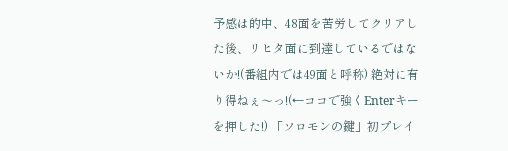予感は的中、48面を苦労してクリアした後、リヒタ面に到達しているではないか!(番組内では49面と呼称) 絶対に有り得ねぇ〜っ!(←ココで強くEnterキーを押した!) 「ソロモンの鍵」初プレイ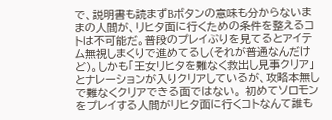で、説明書も読まずBボタンの意味も分からないままの人間が、リヒタ面に行くための条件を整えるコトは不可能だ。普段のプレイぶりを見てるとアイテム無視しまくりで進めてるし(それが普通なんだけど)。しかも「王女リヒタを難なく救出し見事クリア」とナレーションが入りクリアしているが、攻略本無しで難なくクリアできる面ではない。 初めてソロモンをプレイする人間がリヒタ面に行くコトなんて誰も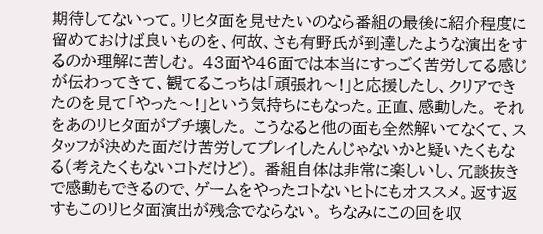期待してないって。リヒタ面を見せたいのなら番組の最後に紹介程度に留めておけば良いものを、何故、さも有野氏が到達したような演出をするのか理解に苦しむ。 43面や46面では本当にすっごく苦労してる感じが伝わってきて、観てるこっちは「頑張れ〜!」と応援したし、クリアできたのを見て「やった〜!」という気持ちにもなった。正直、感動した。 それをあのリヒタ面がブチ壊した。 こうなると他の面も全然解いてなくて、スタッフが決めた面だけ苦労してプレイしたんじゃないかと疑いたくもなる(考えたくもないコトだけど)。 番組自体は非常に楽しいし、冗談抜きで感動もできるので、ゲームをやったコトないヒトにもオススメ。返す返すもこのリヒタ面演出が残念でならない。 ちなみにこの回を収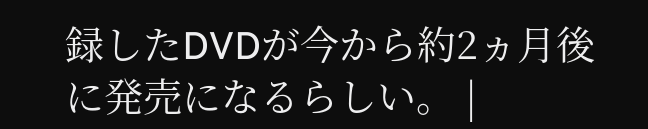録したDVDが今から約2ヵ月後に発売になるらしい。 |